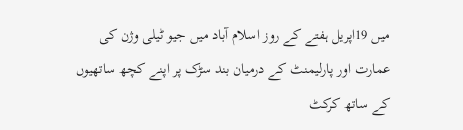میں 19اپریل ہفتے کے روز اسلام آباد میں جیو ٹیلی وژن کی
عمارت اور پارلیمنٹ کے درمیان بند سڑک پر اپنے کچھ ساتھیوں کے ساتھ کرکٹ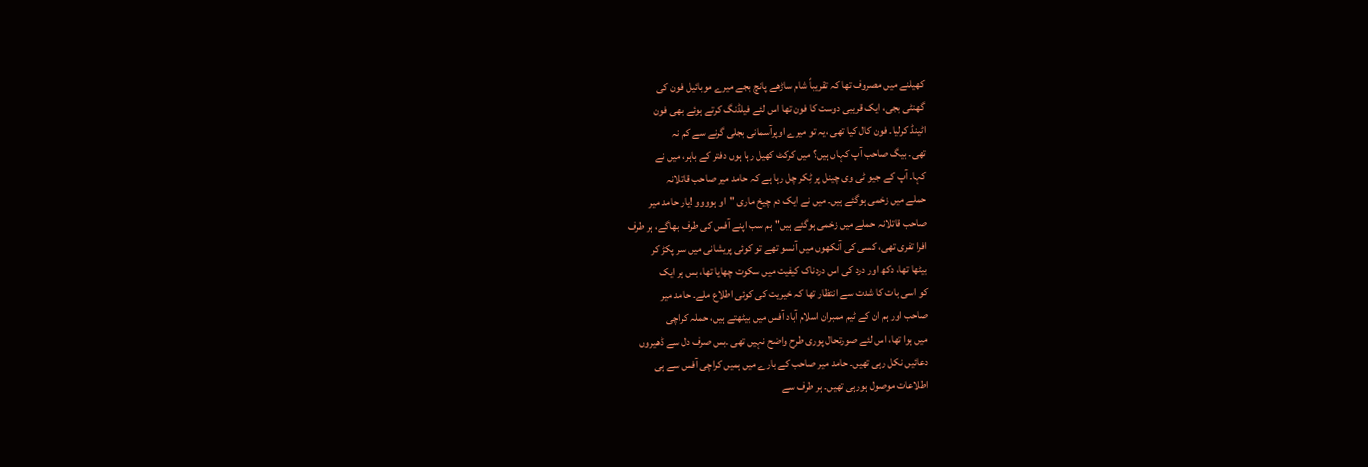کھیلنے میں مصروف تھا کہ تقریباً شام ساڑھے پانچ بجے میرے موبائیل فون کی
گھنٹی بجی، ایک قریبی دوست کا فون تھا اس لئے فیلڈنگ کرتے ہوئے بھی فون
اٹینڈ کرلیا۔ فون کال کیا تھی ،یہ تو میرے اوپرآسمانی بجلی گرنے سے کم نہ
تھی۔ بیگ صاحب آپ کہاں ہیں؟ میں کرکٹ کھیل رہا ہوں دفتر کے باہر، میں نے
کہا۔ آپ کے جیو ٹی وی چینل پر ٹِکر چل رہا ہے کہ حامد میر صاحب قاتلانہ
حملے میں زخمی ہوگئے ہیں۔ میں نے ایک دم چیخ ماری "او ہوووو !یار حامد میر
صاحب قاتلانہ حملے میں زخمی ہوگئے ہیں"ہم سب اپنے آفس کی طرف بھاگے، ہر طرف
افرا تفری تھی، کسی کی آنکھوں میں آنسو تھے تو کوئی پریشانی میں سر پکڑ کر
بیٹھا تھا، دکھ اور درد کی اس دردناک کیفیت میں سکوت چھایا تھا، بس ہر ایک
کو اسی بات کا شدت سے انتظار تھا کہ خیریت کی کوئی اطلاع ملے۔ حامد میر
صاحب اور ہم ان کے ٹیم ممبران اسلام آباد آفس میں بیٹھتے ہیں، حملہ کراچی
میں ہوا تھا، اس لئے صورتحال پوری طرح واضح نہیں تھی ۔بس صرف دل سے ڈھیروں
دعائیں نکل رہی تھیں۔ حامد میر صاحب کے بارے میں ہمیں کراچی آفس سے ہی
اطلاعات موصول ہورہی تھیں۔ ہر طرف سے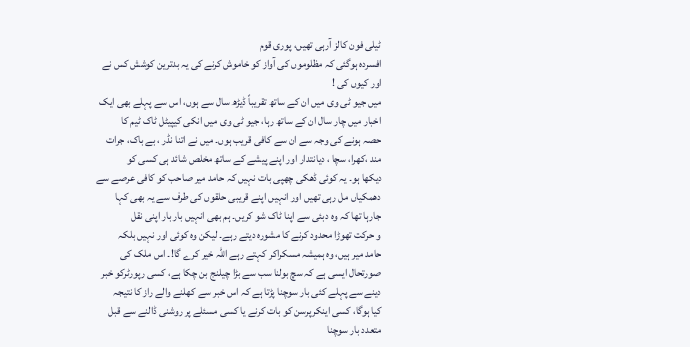ٹیلی فون کالز آرہی تھیں، پوری قوم
افسردہ ہوگئی کہ مظلوموں کی آواز کو خاموش کرنے کی یہ بدترین کوشش کس نے
اور کیوں کی !
میں جیو ٹی وی میں ان کے ساتھ تقریباً ڈیڑھ سال سے ہوں، اس سے پہلے بھی ایک
اخبار میں چار سال ان کے ساتھ رہا، جیو ٹی وی میں انکی کیپیٹل ٹاک ٹیم کا
حصہ ہونے کی وجہ سے ان سے کافی قریب ہوں۔ میں نے اتنا نڈر ، بے باک، جرات
مند ،کھرا، سچا ، دیانتدار اور اپنے پیشے کے ساتھ مخلص شائد ہی کسی کو
دیکھا ہو۔ یہ کوئی ڈھکی چھپی بات نہیں کہ حامد میر صاحب کو کافی عرصے سے
دھمکیاں مل رہی تھیں اور انہیں اپنے قریبی حلقوں کی طرف سے یہ بھی کہا
جارہا تھا کہ وہ دبئی سے اپنا ٹاک شو کریں۔ ہم بھی انہیں بار بار اپنی نقل
و حرکت تھوڑا محدود کرنے کا مشورہ دیتے رہے۔ لیکن وہ کوئی اور نہیں بلکہ
حامد میر ہیں، وہ ہمیشہ مسکراکر کہتے رہے اللہ خیر کرے گا!۔ اس ملک کی
صورتحال ایسی ہے کہ سچ بولنا سب سے بڑا چیلنج بن چکا ہے، کسی رپورٹرکو خبر
دینے سے پہلے کئی بار سوچنا پڑتا ہے کہ اس خبر سے کھلنے والے راز کا نتیجہ
کیا ہوگا، کسی اینکرپرسن کو بات کرنے یا کسی مسئلے پر روشنی ڈالنے سے قبل
متعدد بار سوچنا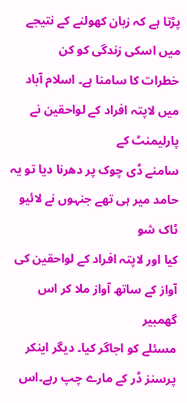پڑتا ہے کہ زبان کھولنے کے نتیجے میں اسکی زندگی کو کن
خطرات کا سامنا ہے۔ اسلام آباد میں لاپتہ افراد کے لواحقین نے پارلیمنٹ کے
سامنے ڈی چوک پر دھرنا دیا تو یہ حامد میر ہی تھے جنہوں نے لائیو ٹاک شو
کیا اور لاپتہ افراد کے لواحقین کی آواز کے ساتھ آواز ملا کر اس گھمبیر
مسئلے کو اجاگر کیا۔ دیگر اینکر پرسنز ڈر کے مارے چپ رہے۔اس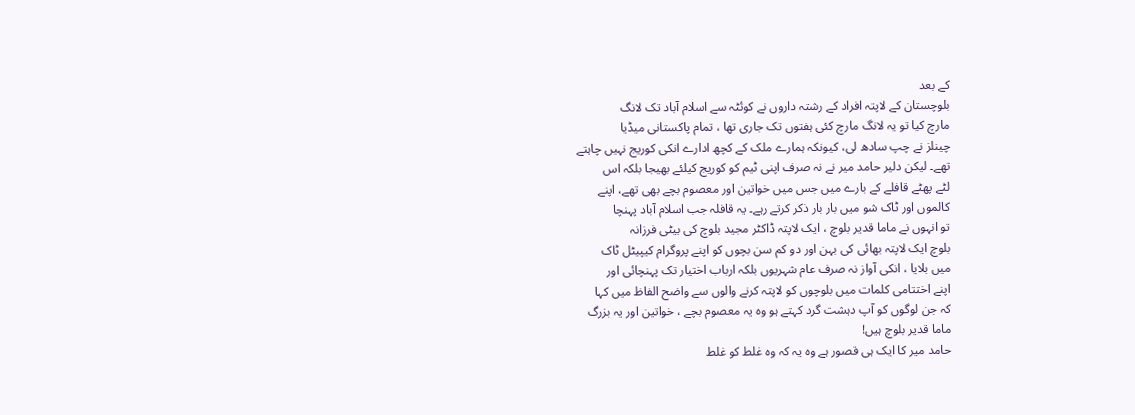کے بعد
بلوچستان کے لاپتہ افراد کے رشتہ داروں نے کوئٹہ سے اسلام آباد تک لانگ
مارچ کیا تو یہ لانگ مارچ کئی ہفتوں تک جاری تھا ، تمام پاکستانی میڈیا
چینلز نے چپ سادھ لی، کیونکہ ہمارے ملک کے کچھ ادارے انکی کوریج نہیں چاہتے
تھے۔ لیکن دلیر حامد میر نے نہ صرف اپنی ٹیم کو کوریج کیلئے بھیجا بلکہ اس
لٹے پھٹے قافلے کے بارے میں جس میں خواتین اور معصوم بچے بھی تھے، اپنے
کالموں اور ٹاک شو میں بار بار ذکر کرتے رہے۔ یہ قافلہ جب اسلام آباد پہنچا
تو انہوں نے ماما قدیر بلوچ ، ایک لاپتہ ڈاکٹر مجید بلوچ کی بیٹی فرزانہ
بلوچ ایک لاپتہ بھائی کی بہن اور دو کم سن بچوں کو اپنے پروگرام کیپیٹل ٹاک
میں بلایا ، انکی آواز نہ صرف عام شہریوں بلکہ ارباب اختیار تک پہنچائی اور
اپنے اختتامی کلمات میں بلوچوں کو لاپتہ کرنے والوں سے واضح الفاظ میں کہا
کہ جن لوگوں کو آپ دہشت گرد کہتے ہو وہ یہ معصوم بچے ، خواتین اور یہ بزرگ
ماما قدیر بلوچ ہیں!
حامد میر کا ایک ہی قصور ہے وہ یہ کہ وہ غلط کو غلط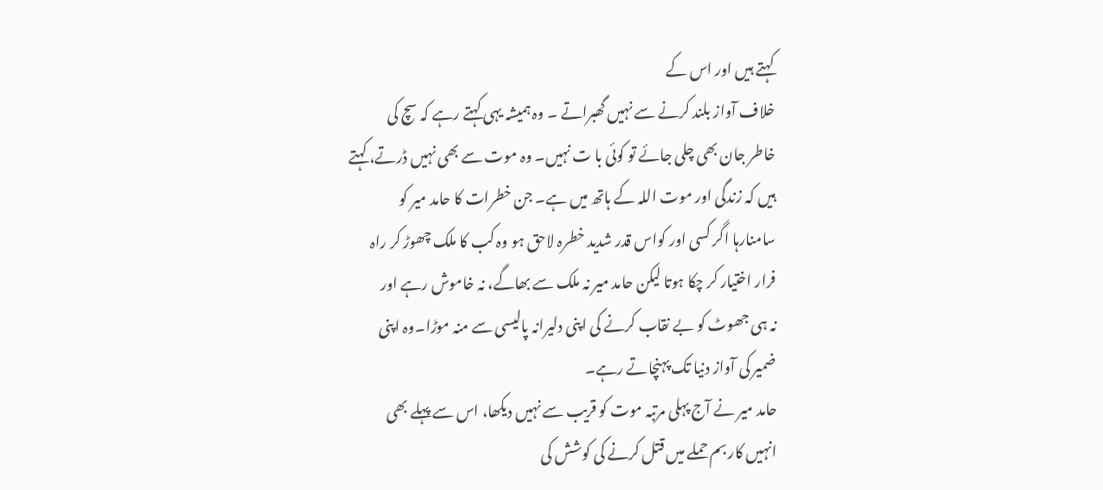کہتے ہیں اور اس کے
خلاف آواز بلند کرنے سے نہیں گھبراتے ۔ وہ ہمیشہ یہی کہتے رہے کہ سچ کی
خاطر جان بھی چلی جائے تو کوئی با ت نہیں۔ وہ موت سے بھی نہیں ڈرتے، کہتے
ہیں کہ زندگی اور موت اللہ کے ہاتھ میں ہے۔ جن خطرات کا حامد میر کو
سامنارہا اگر کسی اور کواس قدر شدید خطرہ لاحق ہو وہ کب کا ملک چھوڑ کر راہ
فرار اختیار کر چکا ہوتا لیکن حامد میر نہ ملک سے بھاگے، نہ خاموش رہے اور
نہ ہی جھوٹ کو بے نقاب کرنے کی اپنی دلیرانہ پالیسی سے منہ موڑا۔وہ اپنی
ضمیر کی آواز دنیا تک پہنچاتے رہے۔
حامد میر نے آج پہلی مرتبہ موت کو قریب سے نہیں دیکھا، اس سے پہلے بھی
انہیں کار بم حملے میں قتل کرنے کی کوشش کی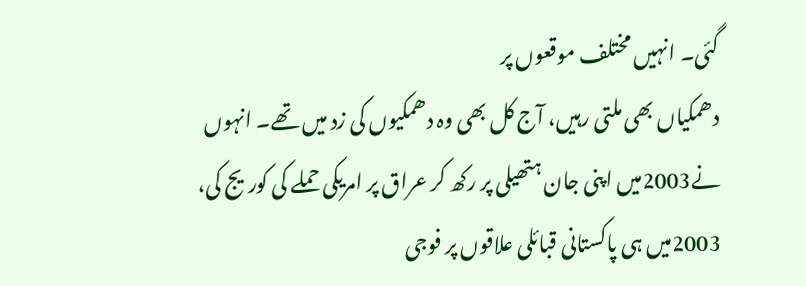گئی۔ انہیں مختلف موقعوں پر
دھمکیاں بھی ملتی رہیں، آج کل بھی وہ دھمکیوں کی زد میں تھے۔ انہوں
نے2003میں اپنی جان ہتھیلی پر رکھ کر عراق پر امریکی حملے کی کوریج کی،
2003میں ہی پاکستانی قبائلی علاقوں پر فوجی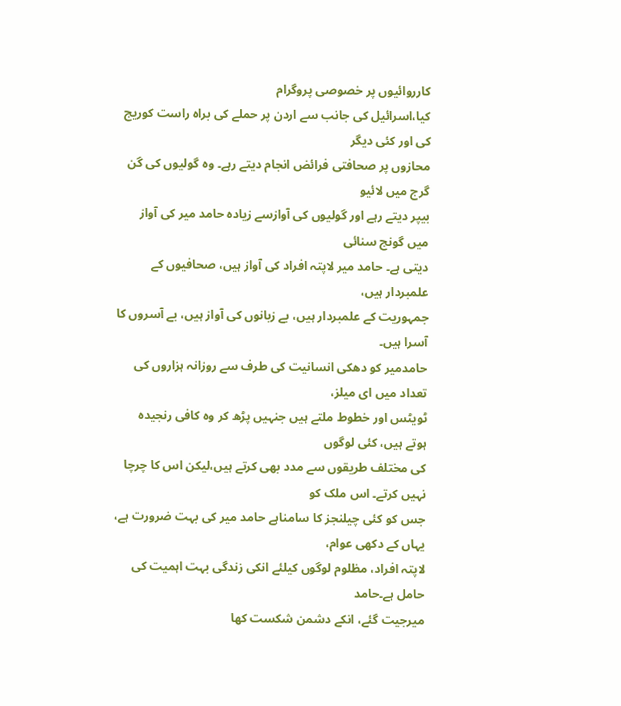کارروائیوں پر خصوصی پروگرام
کیا،اسرائیل کی جانب سے اردن پر حملے کی براہ راست کوریج کی اور کئی دیگر
محازوں پر صحافتی فرائض انجام دیتے رہے۔ وہ گولیوں کی گن گرج میں لائیو
بیپر دیتے رہے اور گولیوں کی آوازسے زیادہ حامد میر کی آواز میں گونج سنائی
دیتی ہے۔ حامد میر لاپتہ افراد کی آواز ہیں، صحافیوں کے علمبردار ہیں،
جمہوریت کے علمبردار ہیں، بے زبانوں کی آواز ہیں، بے آسروں کا آسرا ہیں۔
حامدمیر کو دھکی انسانیت کی طرف سے روزانہ ہزاروں کی تعداد میں ای میلز،
ٹویٹس اور خطوط ملتے ہیں جنہیں پڑھ کر وہ کافی رنجیدہ ہوتے ہیں، کئی لوگوں
کی مختلف طریقوں سے مدد بھی کرتے ہیں،لیکن اس کا چرچا نہیں کرتے۔ اس ملک کو
جس کو کئی چیلنجز کا سامناہے حامد میر کی بہت ضرورت ہے، یہاں کے دکھی عوام،
لاپتہ افراد، مظلوم لوگوں کیلئے انکی زندگی بہت اہمیت کی حامل ہے۔حامد
میرجیت گئے، انکے دشمن شکست کھا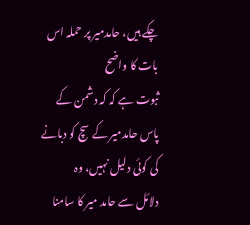چکے ہیں، حامدمیر پر حملہ اس بات کا واضح
ثبوت ہے کہ کہ دشمن کے پاس حامدمیر کے سچ کو دبانے کی کوئی دلیل نہیں، وہ
دلائل سے حامد میر کا سامنا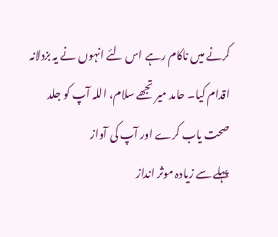کرنے میں ناکام رہے اس لئے انہوں نے یہ بزدلانہ
اقدام کیا۔ حامد میر تجھے سلام، اللہ آپ کو جلد صحت یاب کرے اور آپ کی آواز
پہلے سے زیادہ موثر انداز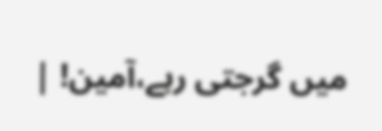میں گرجتی رہے،آمین! |